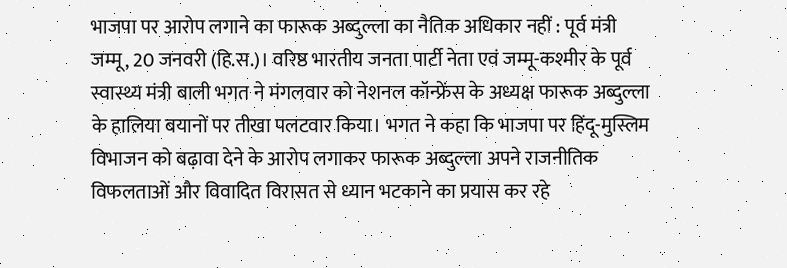भाजपा पर आरोप लगाने का फारूक अब्दुल्ला का नैतिक अधिकार नहीं : पूर्व मंत्री
जम्मू, 20 जनवरी (हि.स.)। वरिष्ठ भारतीय जनता पार्टी नेता एवं जम्मू-कश्मीर के पूर्व स्वास्थ्य मंत्री बाली भगत ने मंगलवार को नेशनल कॉन्फ्रेंस के अध्यक्ष फारूक अब्दुल्ला के हालिया बयानों पर तीखा पलटवार किया। भगत ने कहा कि भाजपा पर हिंदू-मुस्लिम विभाजन को बढ़ावा देने के आरोप लगाकर फारूक अब्दुल्ला अपने राजनीतिक विफलताओं और विवादित विरासत से ध्यान भटकाने का प्रयास कर रहे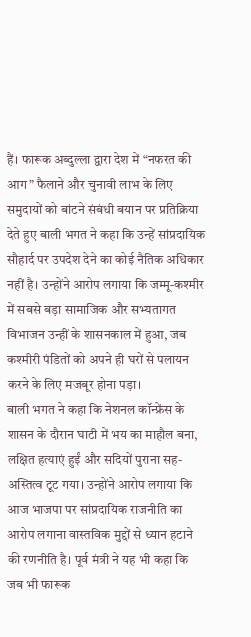हैं। फारूक अब्दुल्ला द्वारा देश में “नफरत की आग” फैलाने और चुनावी लाभ के लिए समुदायों को बांटने संबंधी बयान पर प्रतिक्रिया देते हुए बाली भगत ने कहा कि उन्हें सांप्रदायिक सौहार्द पर उपदेश देने का कोई नैतिक अधिकार नहीं है। उन्होंने आरोप लगाया कि जम्मू-कश्मीर में सबसे बड़ा सामाजिक और सभ्यतागत विभाजन उन्हीं के शासनकाल में हुआ, जब कश्मीरी पंडितों को अपने ही घरों से पलायन करने के लिए मजबूर होना पड़ा।
बाली भगत ने कहा कि नेशनल कॉन्फ्रेंस के शासन के दौरान घाटी में भय का माहौल बना, लक्षित हत्याएं हुईं और सदियों पुराना सह-अस्तित्व टूट गया। उन्होंने आरोप लगाया कि आज भाजपा पर सांप्रदायिक राजनीति का आरोप लगाना वास्तविक मुद्दों से ध्यान हटाने की रणनीति है। पूर्व मंत्री ने यह भी कहा कि जब भी फारूक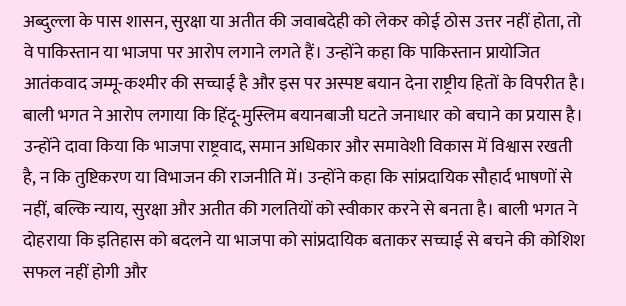अब्दुल्ला के पास शासन, सुरक्षा या अतीत की जवाबदेही को लेकर कोई ठोस उत्तर नहीं होता, तो वे पाकिस्तान या भाजपा पर आरोप लगाने लगते हैं। उन्होंने कहा कि पाकिस्तान प्रायोजित आतंकवाद जम्मू-कश्मीर की सच्चाई है और इस पर अस्पष्ट बयान देना राष्ट्रीय हितों के विपरीत है।
बाली भगत ने आरोप लगाया कि हिंदू-मुस्लिम बयानबाजी घटते जनाधार को बचाने का प्रयास है। उन्होंने दावा किया कि भाजपा राष्ट्रवाद, समान अधिकार और समावेशी विकास में विश्वास रखती है, न कि तुष्टिकरण या विभाजन की राजनीति में। उन्होंने कहा कि सांप्रदायिक सौहार्द भाषणों से नहीं, बल्कि न्याय, सुरक्षा और अतीत की गलतियों को स्वीकार करने से बनता है। बाली भगत ने दोहराया कि इतिहास को बदलने या भाजपा को सांप्रदायिक बताकर सच्चाई से बचने की कोशिश सफल नहीं होगी और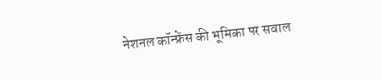नेशनल कॉन्फ्रेंस की भूमिका पर सवाल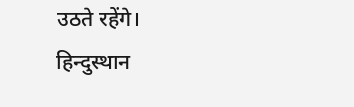उठते रहेंगे।
हिन्दुस्थान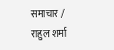समाचार / राहुल शर्मा